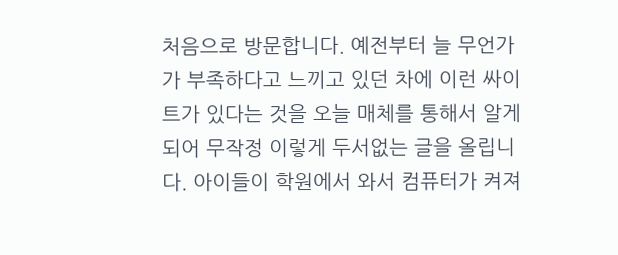처음으로 방문합니다. 예전부터 늘 무언가가 부족하다고 느끼고 있던 차에 이런 싸이트가 있다는 것을 오늘 매체를 통해서 알게되어 무작정 이렇게 두서없는 글을 올립니다. 아이들이 학원에서 와서 컴퓨터가 켜져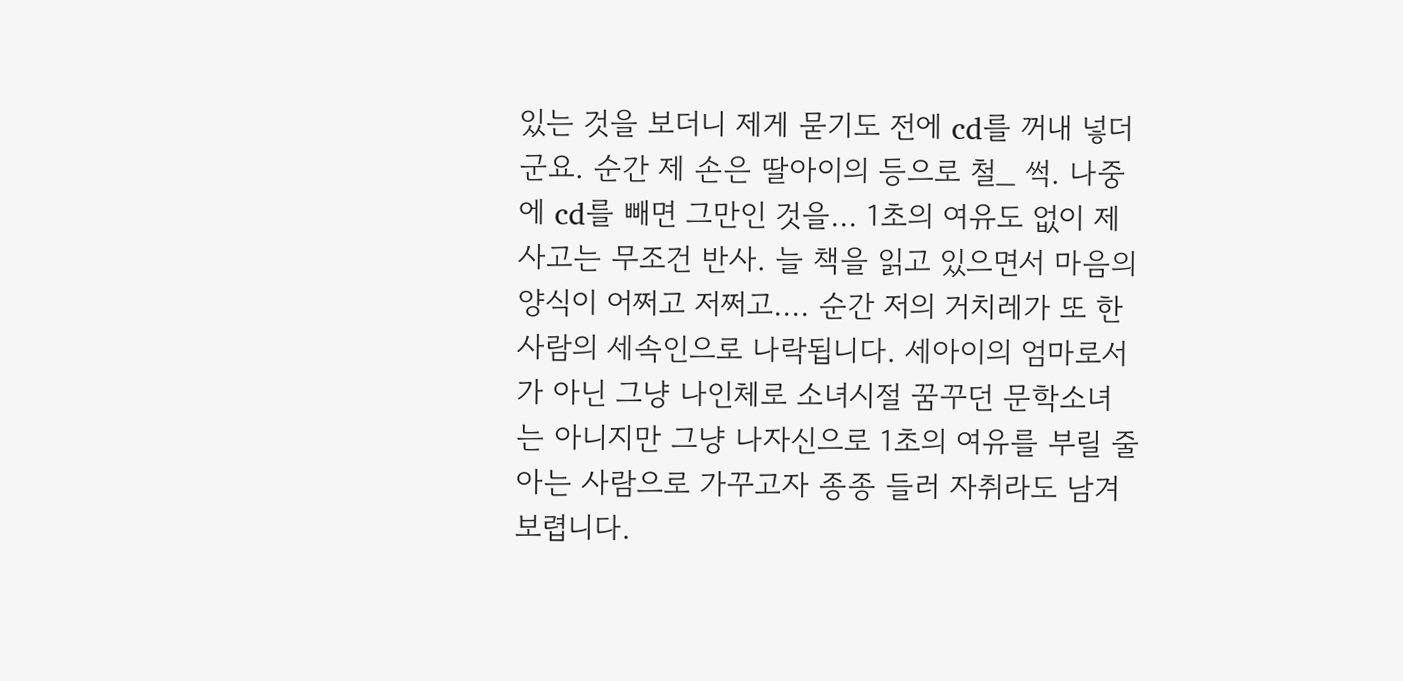있는 것을 보더니 제게 묻기도 전에 cd를 꺼내 넣더군요. 순간 제 손은 딸아이의 등으로 철_ 썩. 나중에 cd를 빼면 그만인 것을... 1초의 여유도 없이 제 사고는 무조건 반사. 늘 책을 읽고 있으면서 마음의 양식이 어쩌고 저쩌고.... 순간 저의 거치레가 또 한사람의 세속인으로 나락됩니다. 세아이의 엄마로서가 아닌 그냥 나인체로 소녀시절 꿈꾸던 문학소녀는 아니지만 그냥 나자신으로 1초의 여유를 부릴 줄 아는 사람으로 가꾸고자 종종 들러 자취라도 남겨 보렵니다.